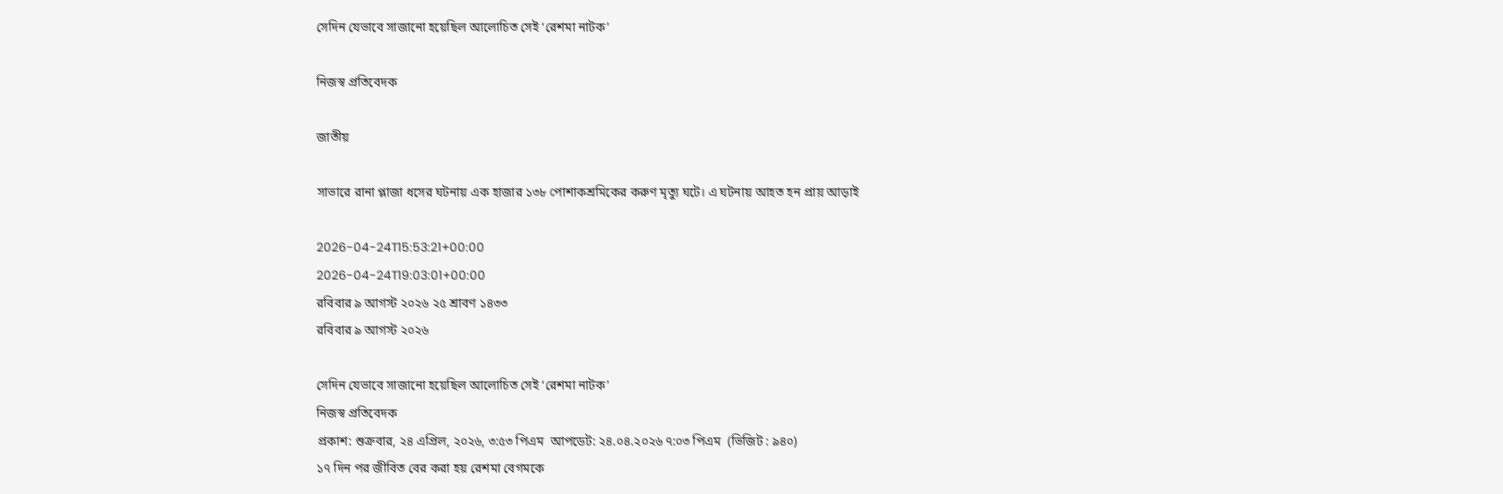সেদিন যেভাবে সাজানো হয়েছিল আলোচিত সেই ‘রেশমা নাটক’

নিজস্ব প্রতিবেদক

জাতীয়

সাভারে রানা প্লাজা ধসের ঘটনায় এক হাজার ১৩৮ পোশাকশ্রমিকের করুণ মৃত্যু ঘটে। এ ঘটনায় আহত হন প্রায় আড়াই

2026-04-24T15:53:21+00:00
2026-04-24T19:03:01+00:00
রবিবার ৯ আগস্ট ২০২৬ ২৫ শ্রাবণ ১৪৩৩
রবিবার ৯ আগস্ট ২০২৬

সেদিন যেভাবে সাজানো হয়েছিল আলোচিত সেই ‘রেশমা নাটক’
নিজস্ব প্রতিবেদক
প্রকাশ: শুক্রবার, ২৪ এপ্রিল, ২০২৬, ৩:৫৩ পিএম  আপডেট: ২৪.০৪.২০২৬ ৭:০৩ পিএম  (ভিজিট : ৯৪০)
১৭ দিন পর জীবিত বের করা হয় রেশমা বেগমকে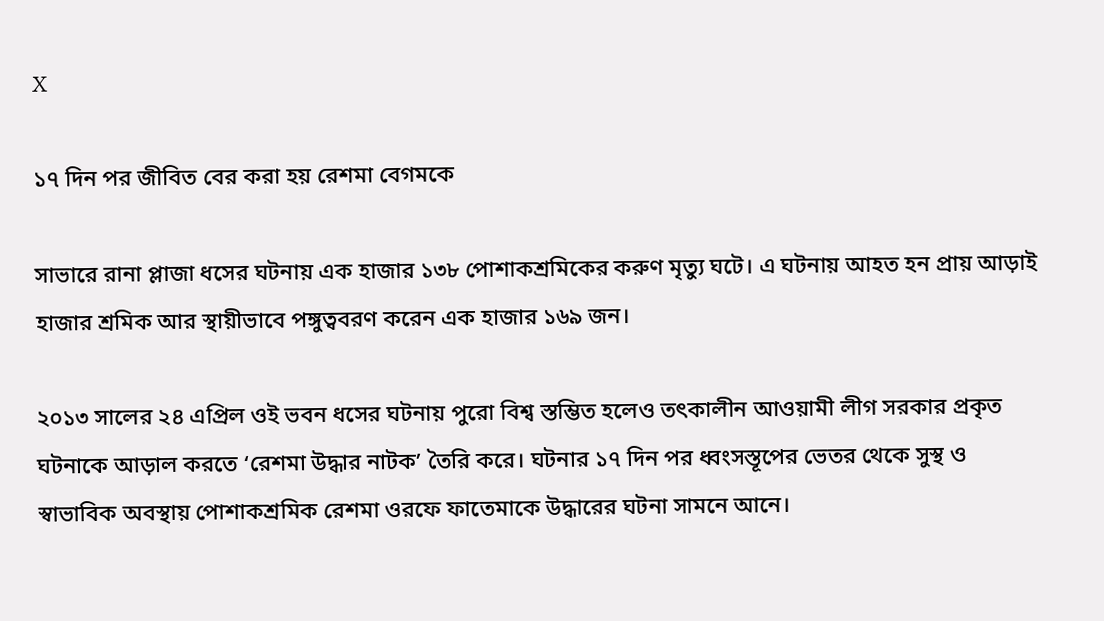X

১৭ দিন পর জীবিত বের করা হয় রেশমা বেগমকে

সাভারে রানা প্লাজা ধসের ঘটনায় এক হাজার ১৩৮ পোশাকশ্রমিকের করুণ মৃত্যু ঘটে। এ ঘটনায় আহত হন প্রায় আড়াই হাজার শ্রমিক আর স্থায়ীভাবে পঙ্গুত্ববরণ করেন এক হাজার ১৬৯ জন।

২০১৩ সালের ২৪ এপ্রিল ওই ভবন ধসের ঘটনায় পুরো বিশ্ব স্তম্ভিত হলেও তৎকালীন আওয়ামী লীগ সরকার প্রকৃত ঘটনাকে আড়াল করতে ‘রেশমা উদ্ধার নাটক’ তৈরি করে। ঘটনার ১৭ দিন পর ধ্বংসস্তূপের ভেতর থেকে সুস্থ ও স্বাভাবিক অবস্থায় পোশাকশ্রমিক রেশমা ওরফে ফাতেমাকে উদ্ধারের ঘটনা সামনে আনে।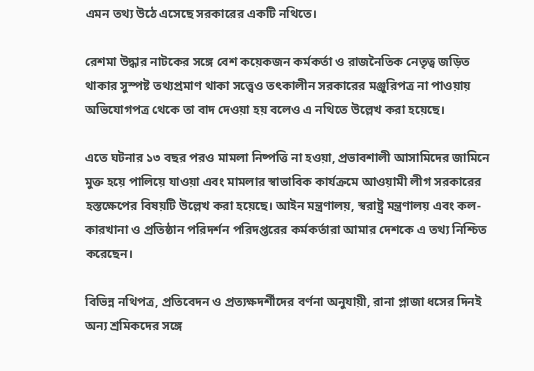এমন তথ্য উঠে এসেছে সরকারের একটি নথিতে।

রেশমা উদ্ধার নাটকের সঙ্গে বেশ কয়েকজন কর্মকর্তা ও রাজনৈতিক নেতৃত্ব জড়িত থাকার সুস্পষ্ট তথ্যপ্রমাণ থাকা সত্ত্বেও তৎকালীন সরকারের মঞ্জুরিপত্র না পাওয়ায় অভিযোগপত্র থেকে তা বাদ দেওয়া হয় বলেও এ নথিতে উল্লেখ করা হয়েছে।

এতে ঘটনার ১৩ বছর পরও মামলা নিষ্পত্তি না হওয়া, প্রভাবশালী আসামিদের জামিনে মুক্ত হয়ে পালিয়ে যাওয়া এবং মামলার স্বাভাবিক কার্যক্রমে আওয়ামী লীগ সরকারের হস্তক্ষেপের বিষয়টি উল্লেখ করা হয়েছে। আইন মন্ত্রণালয়, স্বরাষ্ট্র মন্ত্রণালয় এবং কল-কারখানা ও প্রতিষ্ঠান পরিদর্শন পরিদপ্তরের কর্মকর্তারা আমার দেশকে এ তথ্য নিশ্চিত করেছেন।

বিভিন্ন নথিপত্র, প্রতিবেদন ও প্রত্যক্ষদর্শীদের বর্ণনা অনুযায়ী, রানা প্লাজা ধসের দিনই অন্য শ্রমিকদের সঙ্গে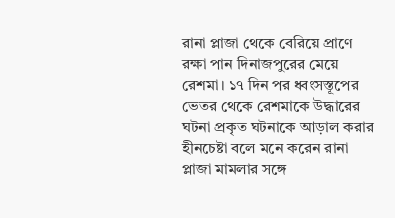রানা প্লাজা থেকে বেরিয়ে প্রাণে রক্ষা পান দিনাজপুরের মেয়ে রেশমা। ১৭ দিন পর ধ্বংসস্তূপের ভেতর থেকে রেশমাকে উদ্ধারের ঘটনা প্রকৃত ঘটনাকে আড়াল করার হীনচেষ্টা বলে মনে করেন রানা প্লাজা মামলার সঙ্গে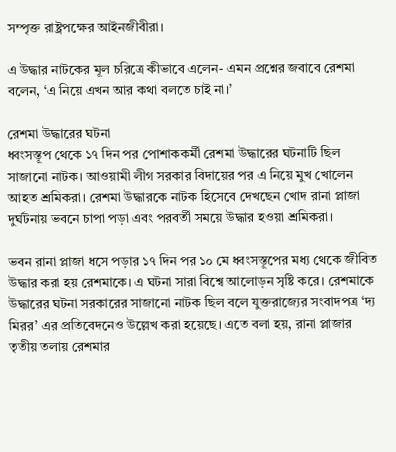সম্পৃক্ত রাষ্ট্রপক্ষের আইনজীবীরা।

এ উদ্ধার নাটকের মূল চরিত্রে কীভাবে এলেন- এমন প্রশ্নের জবাবে রেশমা বলেন, ‘এ নিয়ে এখন আর কথা বলতে চাই না।’

রেশমা উদ্ধারের ঘটনা
ধ্বংসস্তূপ থেকে ১৭ দিন পর পোশাককর্মী রেশমা উদ্ধারের ঘটনাটি ছিল সাজানো নাটক। আওয়ামী লীগ সরকার বিদায়ের পর এ নিয়ে মুখ খোলেন আহত শ্রমিকরা। রেশমা উদ্ধারকে নাটক হিসেবে দেখছেন খোদ রানা প্লাজা দুর্ঘটনায় ভবনে চাপা পড়া এবং পরবর্তী সময়ে উদ্ধার হওয়া শ্রমিকরা।

ভবন রানা প্লাজা ধসে পড়ার ১৭ দিন পর ১০ মে ধ্বংসস্তূপের মধ্য থেকে জীবিত উদ্ধার করা হয় রেশমাকে। এ ঘটনা সারা বিশ্বে আলোড়ন সৃষ্টি করে। রেশমাকে উদ্ধারের ঘটনা সরকারের সাজানো নাটক ছিল বলে যুক্তরাজ্যের সংবাদপত্র ‘দ্য মিরর’ এর প্রতিবেদনেও উল্লেখ করা হয়েছে। এতে বলা হয়, রানা প্লাজার তৃতীয় তলায় রেশমার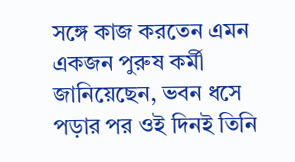সঙ্গে কাজ করতেন এমন একজন পুরুষ কর্মী জানিয়েছেন, ভবন ধসে পড়ার পর ওই দিনই তিনি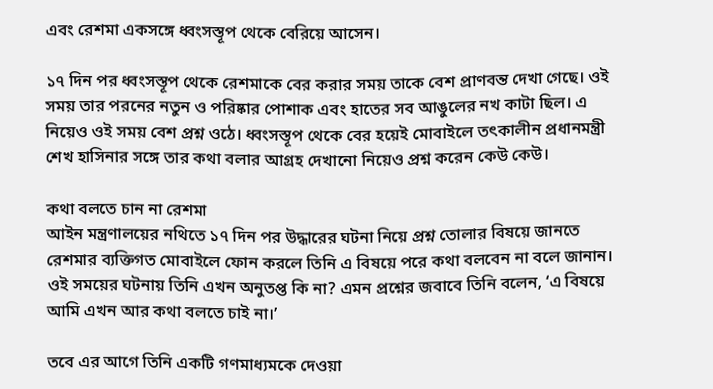এবং রেশমা একসঙ্গে ধ্বংসস্তূপ থেকে বেরিয়ে আসেন।

১৭ দিন পর ধ্বংসস্তূপ থেকে রেশমাকে বের করার সময় তাকে বেশ প্রাণবন্ত দেখা গেছে। ওই সময় তার পরনের নতুন ও পরিষ্কার পোশাক এবং হাতের সব আঙুলের নখ কাটা ছিল। এ নিয়েও ওই সময় বেশ প্রশ্ন ওঠে। ধ্বংসস্তূপ থেকে বের হয়েই মোবাইলে তৎকালীন প্রধানমন্ত্রী শেখ হাসিনার সঙ্গে তার কথা বলার আগ্রহ দেখানো নিয়েও প্রশ্ন করেন কেউ কেউ।

কথা বলতে চান না রেশমা
আইন মন্ত্রণালয়ের নথিতে ১৭ দিন পর উদ্ধারের ঘটনা নিয়ে প্রশ্ন তোলার বিষয়ে জানতে রেশমার ব্যক্তিগত মোবাইলে ফোন করলে তিনি এ বিষয়ে পরে কথা বলবেন না বলে জানান। ওই সময়ের ঘটনায় তিনি এখন অনুতপ্ত কি না? এমন প্রশ্নের জবাবে তিনি বলেন, ‘এ বিষয়ে আমি এখন আর কথা বলতে চাই না।’

তবে এর আগে তিনি একটি গণমাধ্যমকে দেওয়া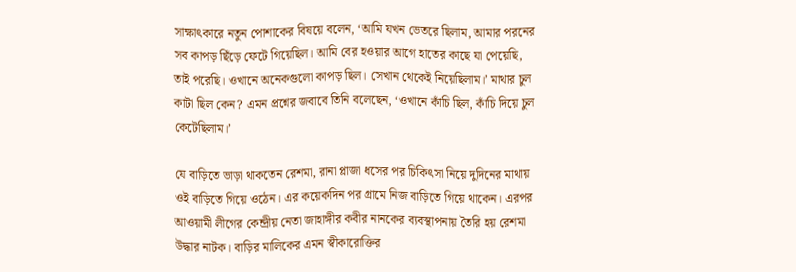সাক্ষাৎকারে নতুন পোশাকের বিষয়ে বলেন, ‘আমি যখন ভেতরে ছিলাম, আমার পরনের সব কাপড় ছিঁড়ে ফেটে গিয়েছিল। আমি বের হওয়ার আগে হাতের কাছে যা পেয়েছি, তাই পরেছি। ওখানে অনেকগুলো কাপড় ছিল। সেখান থেকেই নিয়েছিলাম।’ মাথার চুল কাটা ছিল কেন? এমন প্রশ্নের জবাবে তিনি বলেছেন, ‘ওখানে কাঁচি ছিল, কাঁচি দিয়ে চুল কেটেছিলাম।’

যে বাড়িতে ভাড়া থাকতেন রেশমা, রানা প্লাজা ধসের পর চিকিৎসা নিয়ে দুদিনের মাথায় ওই বাড়িতে গিয়ে ওঠেন। এর কয়েকদিন পর গ্রামে নিজ বাড়িতে গিয়ে থাকেন। এরপর আওয়ামী লীগের কেন্দ্রীয় নেতা জাহাঙ্গীর কবীর নানকের ব্যবস্থাপনায় তৈরি হয় রেশমা উদ্ধার নাটক। বাড়ির মালিকের এমন স্বীকারোক্তির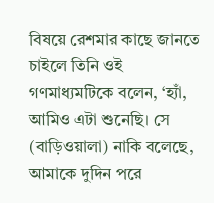বিষয়ে রেশমার কাছে জানতে চাইলে তিনি ওই গণমাধ্যমটিকে বলেন, ‘হ্যাঁ, আমিও এটা শুনেছি। সে (বাড়িওয়ালা) নাকি বলেছে, আমাকে দুদিন পরে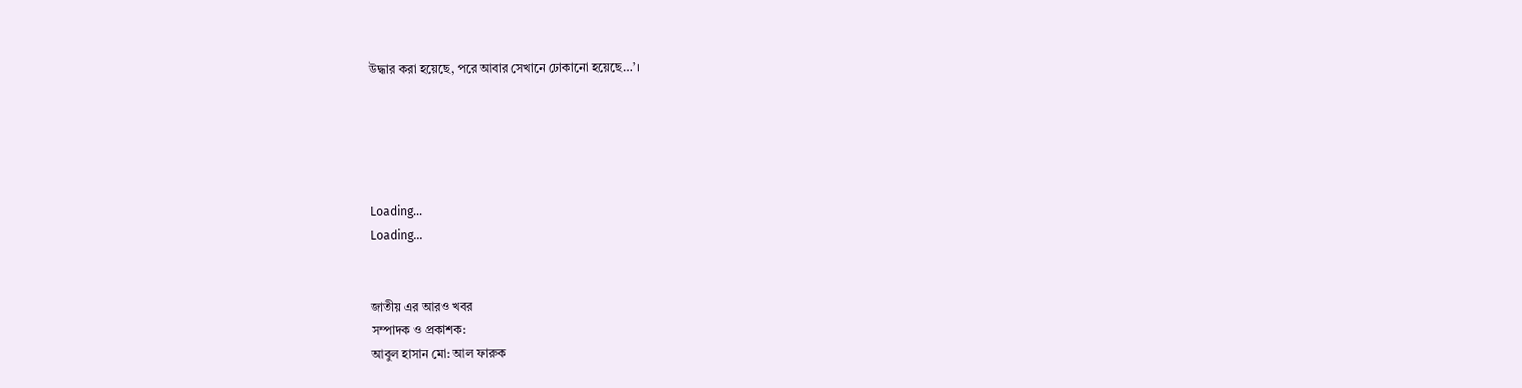উদ্ধার করা হয়েছে, পরে আবার সেখানে ঢোকানো হয়েছে…’।





Loading...
Loading...


জাতীয় এর আরও খবর
সম্পাদক ও প্রকাশক:
আবুল হাসান মো: আল ফারুক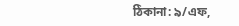ঠিকানা: ৯/এফ,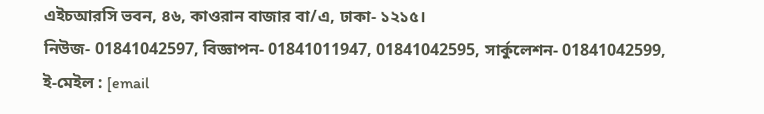এইচআরসি ভবন, ৪৬, কাওরান বাজার বা/এ, ঢাকা- ১২১৫।
নিউজ- 01841042597, বিজ্ঞাপন- 01841011947, 01841042595, সার্কুলেশন- 01841042599, ই-মেইল : [email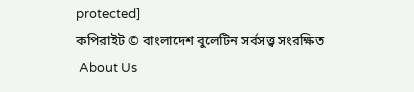protected]
কপিরাইট © বাংলাদেশ বুলেটিন সর্বসত্ত্ব সংরক্ষিত
 About Us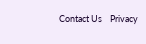Contact Us    Privacy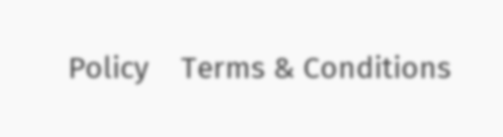Policy    Terms & Conditions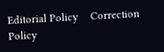Editorial Policy    Correction Policy